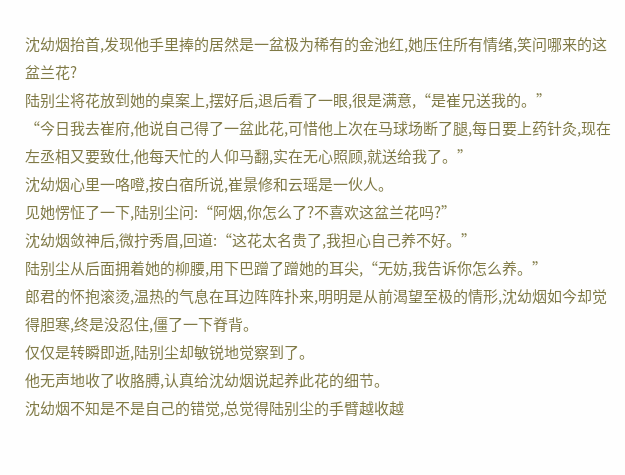沈幼烟抬首,发现他手里捧的居然是一盆极为稀有的金池红,她压住所有情绪,笑问哪来的这盆兰花?
陆别尘将花放到她的桌案上,摆好后,退后看了一眼,很是满意,“是崔兄送我的。”
“今日我去崔府,他说自己得了一盆此花,可惜他上次在马球场断了腿,每日要上药针灸,现在左丞相又要致仕,他每天忙的人仰马翻,实在无心照顾,就送给我了。”
沈幼烟心里一咯噔,按白宿所说,崔景修和云瑶是一伙人。
见她愣怔了一下,陆别尘问:“阿烟,你怎么了?不喜欢这盆兰花吗?”
沈幼烟敛神后,微拧秀眉,回道:“这花太名贵了,我担心自己养不好。”
陆别尘从后面拥着她的柳腰,用下巴蹭了蹭她的耳尖,“无妨,我告诉你怎么养。”
郎君的怀抱滚烫,温热的气息在耳边阵阵扑来,明明是从前渴望至极的情形,沈幼烟如今却觉得胆寒,终是没忍住,僵了一下脊背。
仅仅是转瞬即逝,陆别尘却敏锐地觉察到了。
他无声地收了收胳膊,认真给沈幼烟说起养此花的细节。
沈幼烟不知是不是自己的错觉,总觉得陆别尘的手臂越收越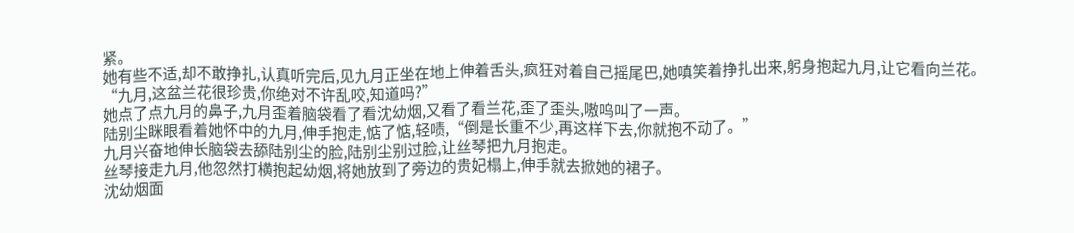紧。
她有些不适,却不敢挣扎,认真听完后,见九月正坐在地上伸着舌头,疯狂对着自己摇尾巴,她嗔笑着挣扎出来,躬身抱起九月,让它看向兰花。
“九月,这盆兰花很珍贵,你绝对不许乱咬,知道吗?”
她点了点九月的鼻子,九月歪着脑袋看了看沈幼烟,又看了看兰花,歪了歪头,嗷呜叫了一声。
陆别尘眯眼看着她怀中的九月,伸手抱走,惦了惦,轻啧,“倒是长重不少,再这样下去,你就抱不动了。”
九月兴奋地伸长脑袋去舔陆别尘的脸,陆别尘别过脸,让丝琴把九月抱走。
丝琴接走九月,他忽然打横抱起幼烟,将她放到了旁边的贵妃榻上,伸手就去掀她的裙子。
沈幼烟面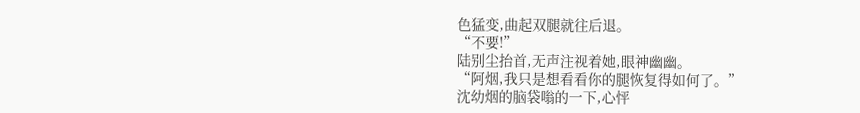色猛变,曲起双腿就往后退。
“不要!”
陆别尘抬首,无声注视着她,眼神幽幽。
“阿烟,我只是想看看你的腿恢复得如何了。”
沈幼烟的脑袋嗡的一下,心怦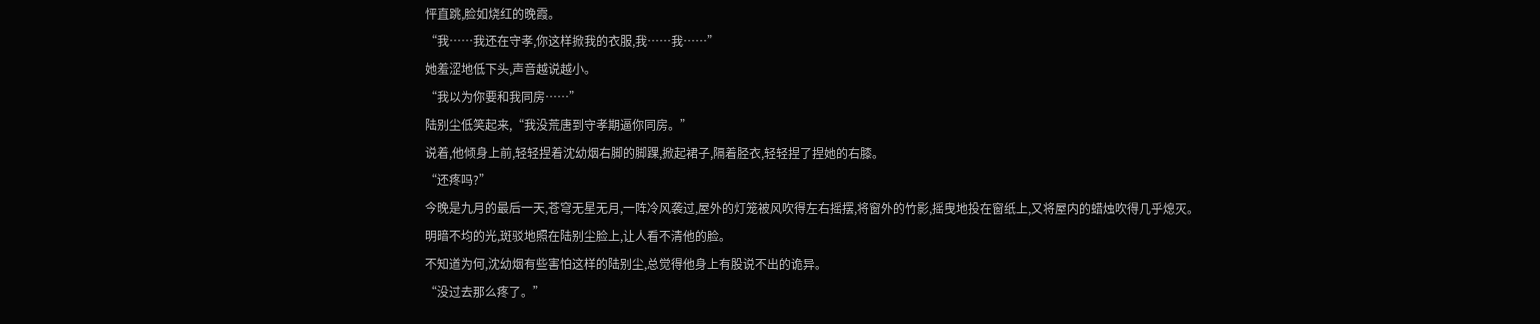怦直跳,脸如烧红的晚霞。
“我……我还在守孝,你这样掀我的衣服,我……我……”
她羞涩地低下头,声音越说越小。
“我以为你要和我同房……”
陆别尘低笑起来,“我没荒唐到守孝期逼你同房。”
说着,他倾身上前,轻轻捏着沈幼烟右脚的脚踝,掀起裙子,隔着胫衣,轻轻捏了捏她的右膝。
“还疼吗?”
今晚是九月的最后一天,苍穹无星无月,一阵冷风袭过,屋外的灯笼被风吹得左右摇摆,将窗外的竹影,摇曳地投在窗纸上,又将屋内的蜡烛吹得几乎熄灭。
明暗不均的光,斑驳地照在陆别尘脸上,让人看不清他的脸。
不知道为何,沈幼烟有些害怕这样的陆别尘,总觉得他身上有股说不出的诡异。
“没过去那么疼了。”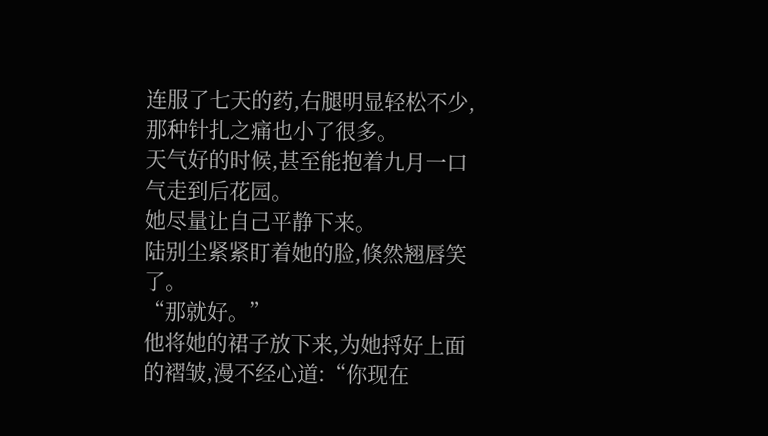连服了七天的药,右腿明显轻松不少,那种针扎之痛也小了很多。
天气好的时候,甚至能抱着九月一口气走到后花园。
她尽量让自己平静下来。
陆别尘紧紧盯着她的脸,倏然翘唇笑了。
“那就好。”
他将她的裙子放下来,为她捋好上面的褶皱,漫不经心道:“你现在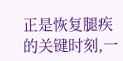正是恢复腿疾的关键时刻,一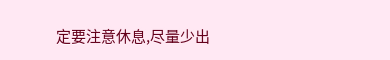定要注意休息,尽量少出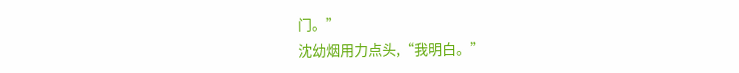门。”
沈幼烟用力点头,“我明白。”